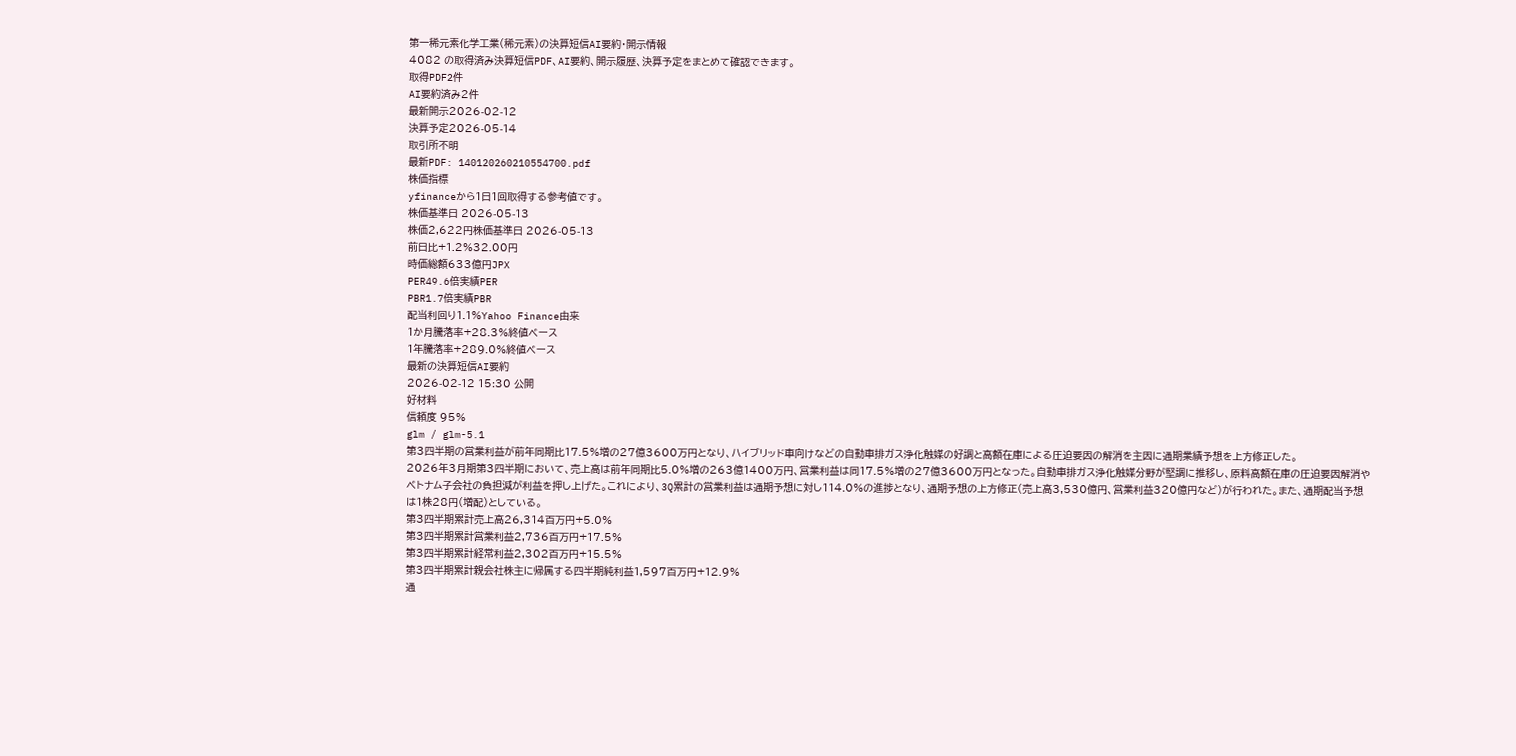第一稀元素化学工業(稀元素)の決算短信AI要約・開示情報
4082 の取得済み決算短信PDF、AI要約、開示履歴、決算予定をまとめて確認できます。
取得PDF2件
AI要約済み2件
最新開示2026-02-12
決算予定2026-05-14
取引所不明
最新PDF: 140120260210554700.pdf
株価指標
yfinanceから1日1回取得する参考値です。
株価基準日 2026-05-13
株価2,622円株価基準日 2026-05-13
前日比+1.2%32.00円
時価総額633億円JPX
PER49.6倍実績PER
PBR1.7倍実績PBR
配当利回り1.1%Yahoo Finance由来
1か月騰落率+28.3%終値ベース
1年騰落率+289.0%終値ベース
最新の決算短信AI要約
2026-02-12 15:30 公開
好材料
信頼度 95%
glm / glm-5.1
第3四半期の営業利益が前年同期比17.5%増の27億3600万円となり、ハイブリッド車向けなどの自動車排ガス浄化触媒の好調と高額在庫による圧迫要因の解消を主因に通期業績予想を上方修正した。
2026年3月期第3四半期において、売上高は前年同期比5.0%増の263億1400万円、営業利益は同17.5%増の27億3600万円となった。自動車排ガス浄化触媒分野が堅調に推移し、原料高額在庫の圧迫要因解消やベトナム子会社の負担減が利益を押し上げた。これにより、3Q累計の営業利益は通期予想に対し114.0%の進捗となり、通期予想の上方修正(売上高3,530億円、営業利益320億円など)が行われた。また、通期配当予想は1株28円(増配)としている。
第3四半期累計売上高26,314百万円+5.0%
第3四半期累計営業利益2,736百万円+17.5%
第3四半期累計経常利益2,302百万円+15.5%
第3四半期累計親会社株主に帰属する四半期純利益1,597百万円+12.9%
通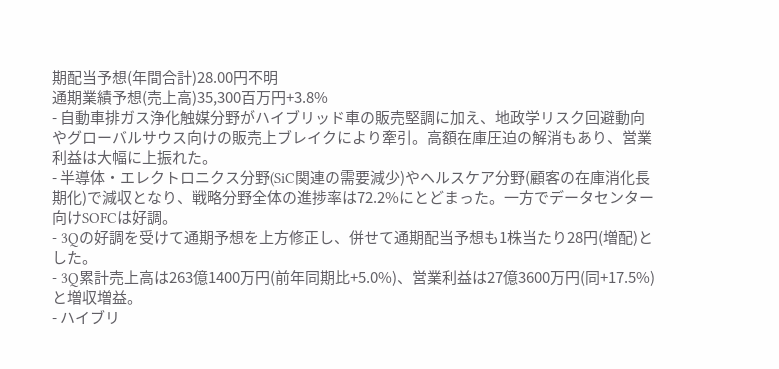期配当予想(年間合計)28.00円不明
通期業績予想(売上高)35,300百万円+3.8%
- 自動車排ガス浄化触媒分野がハイブリッド車の販売堅調に加え、地政学リスク回避動向やグローバルサウス向けの販売上ブレイクにより牽引。高額在庫圧迫の解消もあり、営業利益は大幅に上振れた。
- 半導体・エレクトロニクス分野(SiC関連の需要減少)やヘルスケア分野(顧客の在庫消化長期化)で減収となり、戦略分野全体の進捗率は72.2%にとどまった。一方でデータセンター向けSOFCは好調。
- 3Qの好調を受けて通期予想を上方修正し、併せて通期配当予想も1株当たり28円(増配)とした。
- 3Q累計売上高は263億1400万円(前年同期比+5.0%)、営業利益は27億3600万円(同+17.5%)と増収増益。
- ハイブリ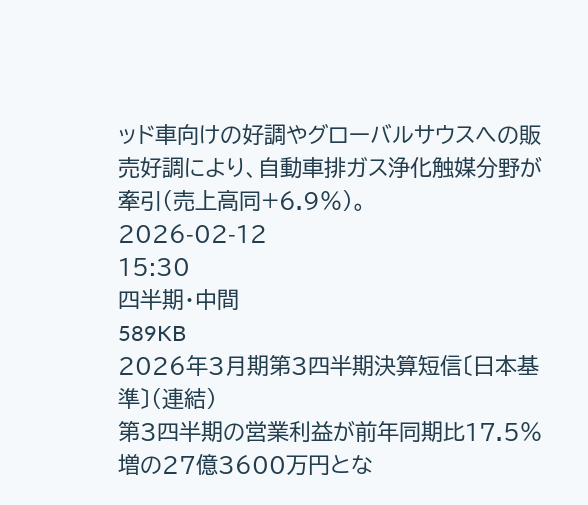ッド車向けの好調やグローバルサウスへの販売好調により、自動車排ガス浄化触媒分野が牽引(売上高同+6.9%)。
2026-02-12
15:30
四半期・中間
589KB
2026年3月期第3四半期決算短信〔日本基準〕(連結)
第3四半期の営業利益が前年同期比17.5%増の27億3600万円とな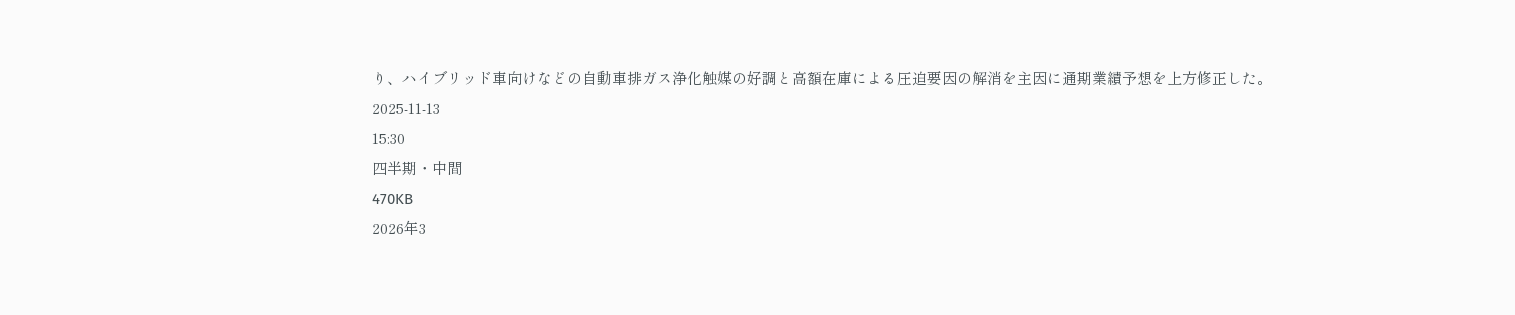り、ハイブリッド車向けなどの自動車排ガス浄化触媒の好調と高額在庫による圧迫要因の解消を主因に通期業績予想を上方修正した。
2025-11-13
15:30
四半期・中間
470KB
2026年3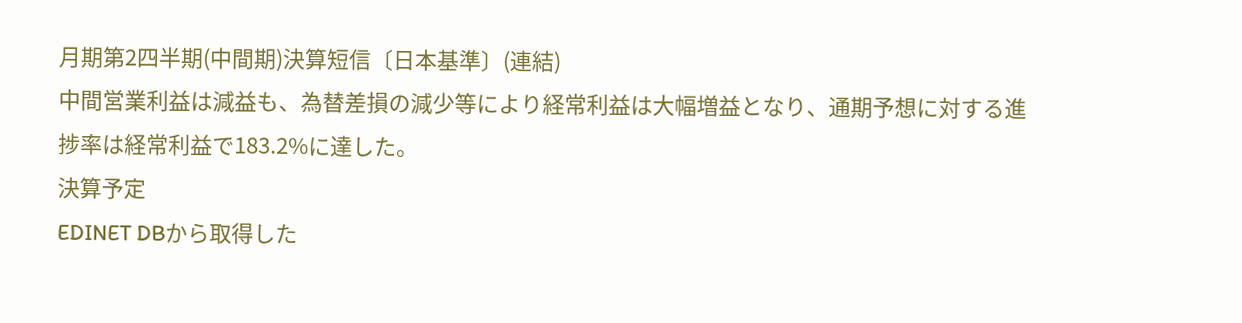月期第2四半期(中間期)決算短信〔日本基準〕(連結)
中間営業利益は減益も、為替差損の減少等により経常利益は大幅増益となり、通期予想に対する進捗率は経常利益で183.2%に達した。
決算予定
EDINET DBから取得した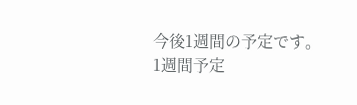今後1週間の予定です。
1週間予定